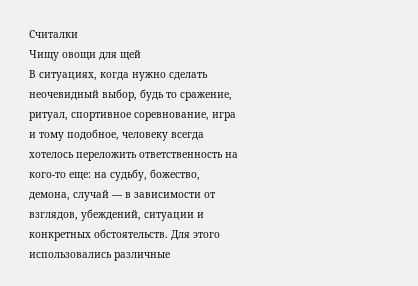Считалки
Чищу овощи для щей
В ситуациях, когда нужно сделать неочевидный выбор, будь то сражение, ритуал, спортивное соревнование, игра и тому подобное, человеку всегда хотелось переложить ответственность на кого-то еще: на судьбу, божество, демона, случай — в зависимости от взглядов, убеждений, ситуации и конкретных обстоятельств. Для этого использовались различные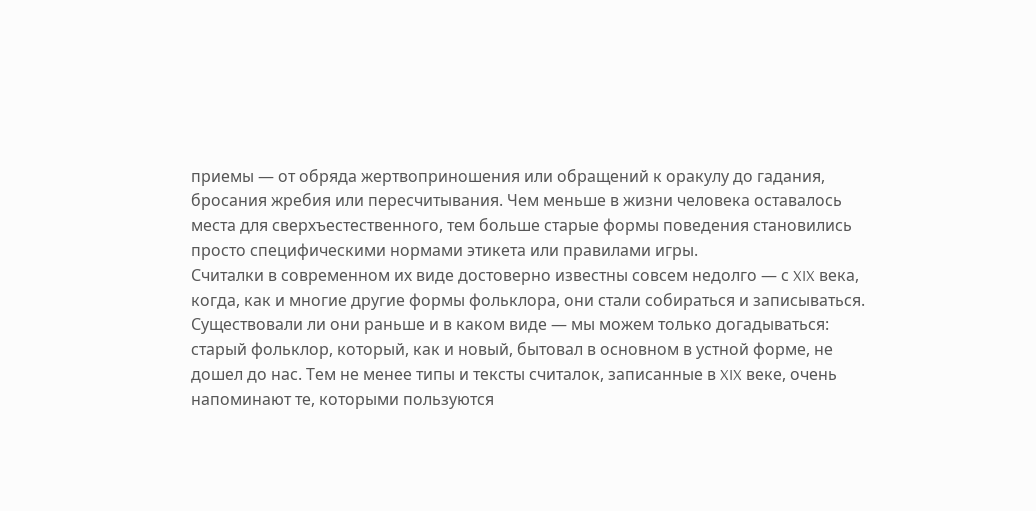приемы — от обряда жертвоприношения или обращений к оракулу до гадания, бросания жребия или пересчитывания. Чем меньше в жизни человека оставалось места для сверхъестественного, тем больше старые формы поведения становились просто специфическими нормами этикета или правилами игры.
Считалки в современном их виде достоверно известны совсем недолго — с XIX века, когда, как и многие другие формы фольклора, они стали собираться и записываться. Существовали ли они раньше и в каком виде — мы можем только догадываться: старый фольклор, который, как и новый, бытовал в основном в устной форме, не дошел до нас. Тем не менее типы и тексты считалок, записанные в XIX веке, очень напоминают те, которыми пользуются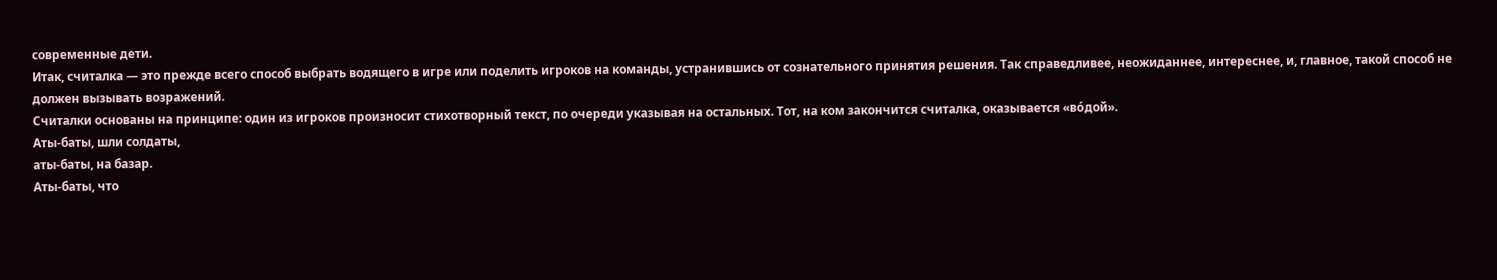современные дети.
Итак, считалка — это прежде всего способ выбрать водящего в игре или поделить игроков на команды, устранившись от сознательного принятия решения. Так справедливее, неожиданнее, интереснее, и, главное, такой способ не должен вызывать возражений.
Считалки основаны на принципе: один из игроков произносит стихотворный текст, по очереди указывая на остальных. Тот, на ком закончится считалка, оказывается «вóдой».
Аты-баты, шли солдаты,
аты-баты, на базар.
Аты-баты, что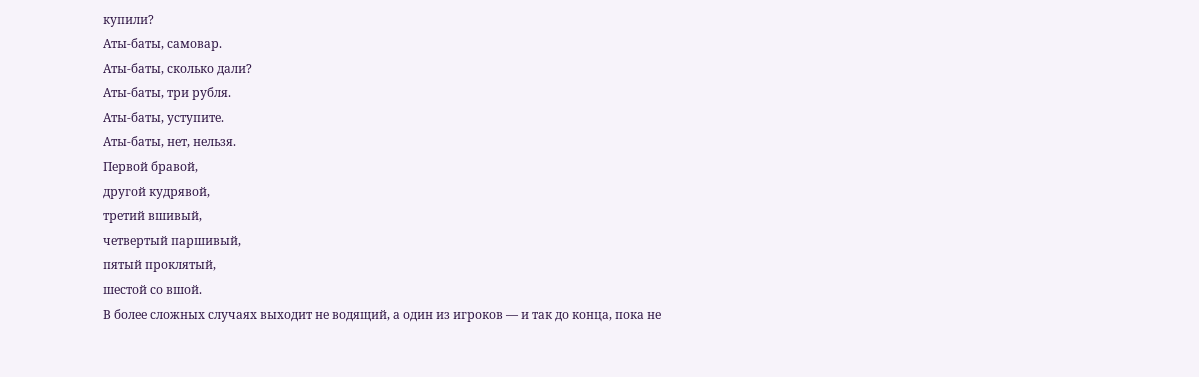купили?
Аты-баты, самовар.
Аты-баты, сколько дали?
Аты-баты, три рубля.
Аты-баты, уступите.
Аты-баты, нет, нельзя.
Первой бравой,
другой кудрявой,
третий вшивый,
четвертый паршивый,
пятый проклятый,
шестой со вшой.
В более сложных случаях выходит не водящий, а один из игроков — и так до конца, пока не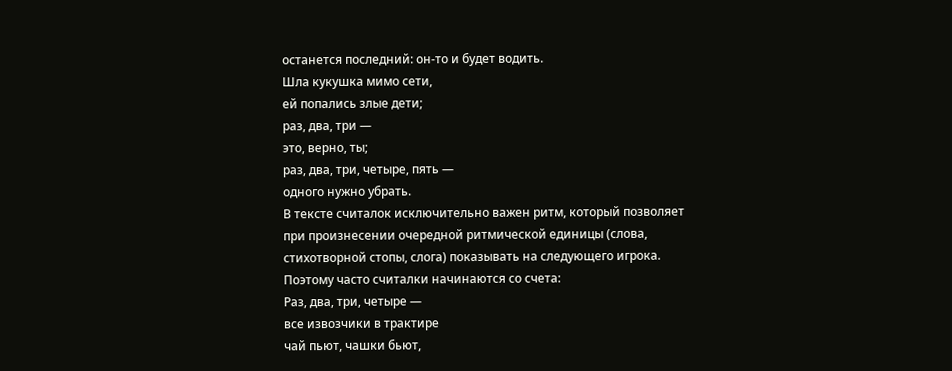останется последний: он-то и будет водить.
Шла кукушка мимо сети,
ей попались злые дети;
раз, два, три —
это, верно, ты;
раз, два, три, четыре, пять —
одного нужно убрать.
В тексте считалок исключительно важен ритм, который позволяет при произнесении очередной ритмической единицы (слова, стихотворной стопы, слога) показывать на следующего игрока. Поэтому часто считалки начинаются со счета:
Раз, два, три, четыре —
все извозчики в трактире
чай пьют, чашки бьют,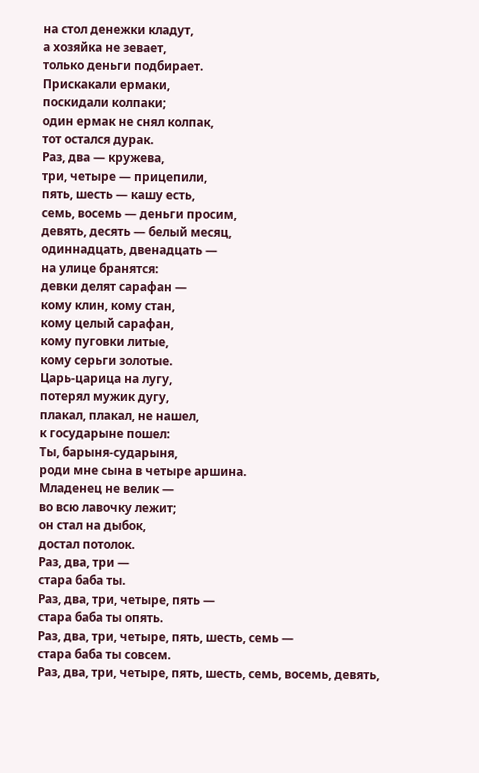на стол денежки кладут,
а хозяйка не зевает,
только деньги подбирает.
Прискакали ермаки,
поскидали колпаки;
один ермак не снял колпак,
тот остался дурак.
Раз, два — кружева,
три, четыре — прицепили,
пять, шесть — кашу есть,
семь, восемь — деньги просим,
девять, десять — белый месяц,
одиннадцать, двенадцать —
на улице бранятся:
девки делят сарафан —
кому клин, кому стан,
кому целый сарафан,
кому пуговки литые,
кому серьги золотые.
Царь-царица на лугу,
потерял мужик дугу,
плакал, плакал, не нашел,
к государыне пошел:
Ты, барыня-сударыня,
роди мне сына в четыре аршина.
Младенец не велик —
во всю лавочку лежит;
он стал на дыбок,
достал потолок.
Раз, два, три —
стара баба ты.
Раз, два, три, четыре, пять —
стара баба ты опять.
Раз, два, три, четыре, пять, шесть, семь —
стара баба ты совсем.
Раз, два, три, четыре, пять, шесть, семь, восемь, девять,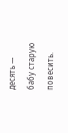десять —
бабу старую повесить.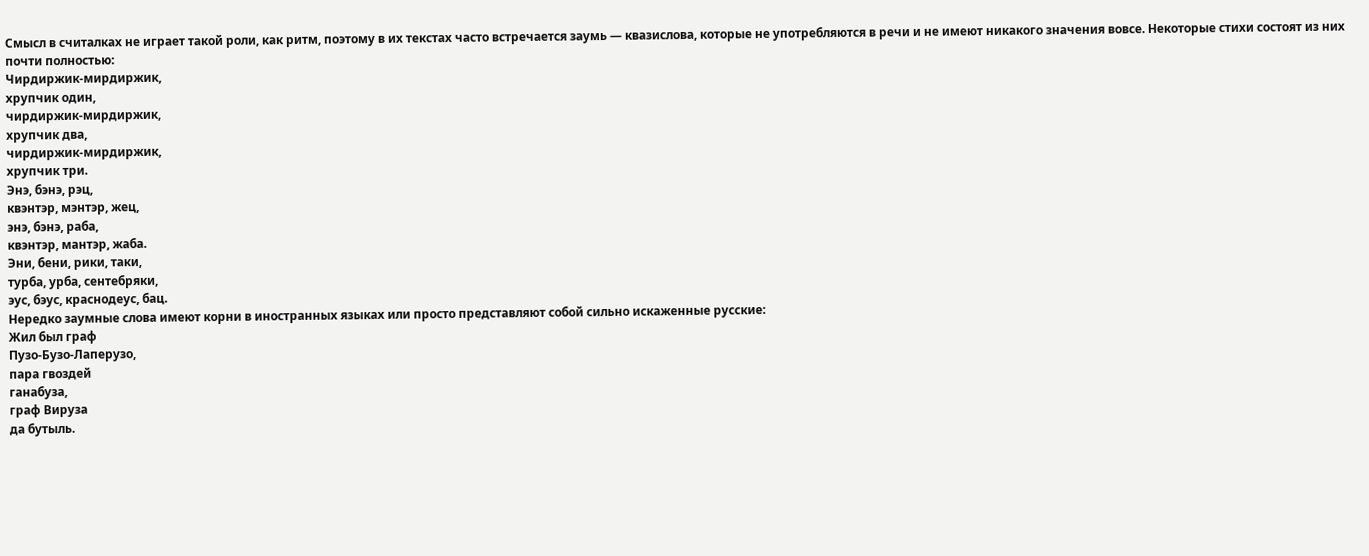Смысл в считалках не играет такой роли, как ритм, поэтому в их текстах часто встречается заумь — квазислова, которые не употребляются в речи и не имеют никакого значения вовсе. Некоторые стихи состоят из них почти полностью:
Чирдиржик-мирдиржик,
хрупчик один,
чирдиржик-мирдиржик,
хрупчик два,
чирдиржик-мирдиржик,
хрупчик три.
Энэ, бэнэ, рэц,
квэнтэр, мэнтэр, жец,
энэ, бэнэ, раба,
квэнтэр, мантэр, жаба.
Эни, бени, рики, таки,
турба, урба, сентебряки,
эус, бэус, краснодеус, бац.
Нередко заумные слова имеют корни в иностранных языках или просто представляют собой сильно искаженные русские:
Жил был граф
Пузо-Бузо-Лаперузо,
пара гвоздей
ганабуза,
граф Вируза
да бутыль.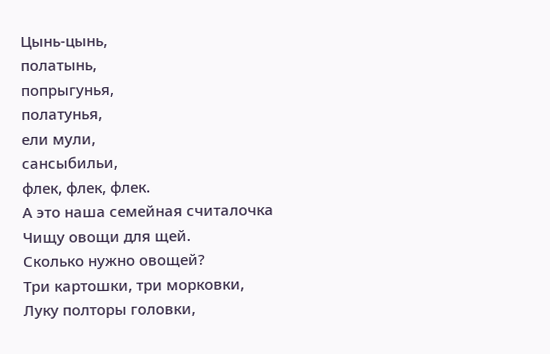Цынь-цынь,
полатынь,
попрыгунья,
полатунья,
ели мули,
сансыбильи,
флек, флек, флек.
А это наша семейная считалочка
Чищу овощи для щей.
Сколько нужно овощей?
Три картошки, три морковки,
Луку полторы головки,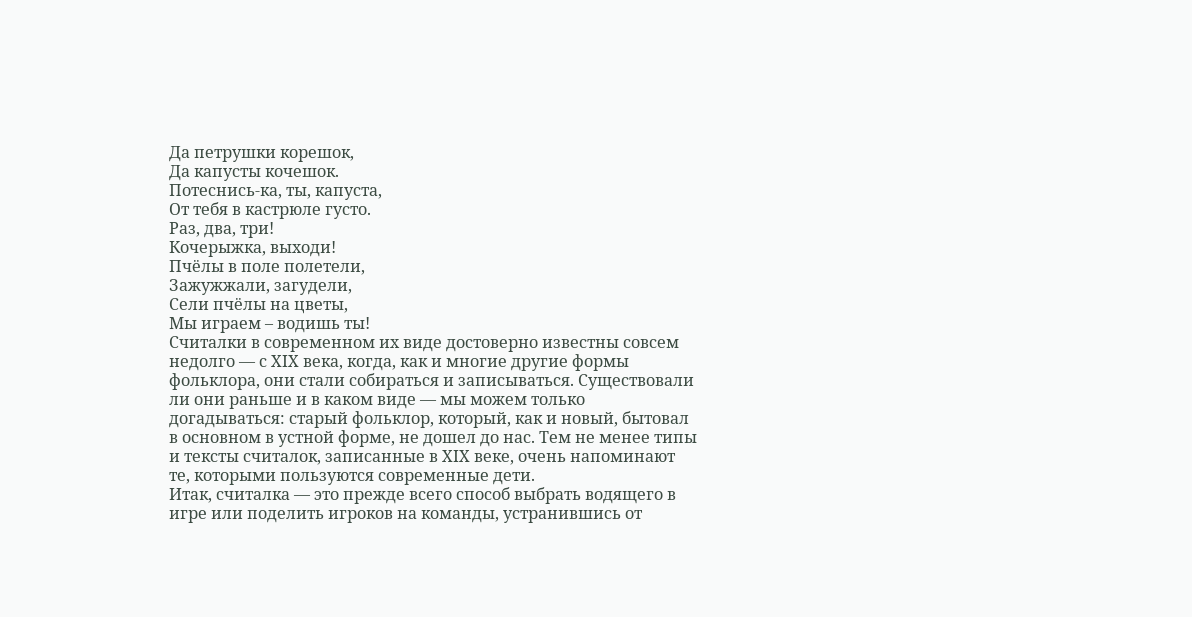Да петрушки корешок,
Да капусты кочешок.
Потеснись-ка, ты, капуста,
От тебя в кастрюле густо.
Раз, два, три!
Кочерыжка, выходи!
Пчёлы в поле полетели,
Зажужжали, загудели,
Сели пчёлы на цветы,
Мы играем – водишь ты!
Считалки в современном их виде достоверно известны совсем недолго — с XIX века, когда, как и многие другие формы фольклора, они стали собираться и записываться. Существовали ли они раньше и в каком виде — мы можем только догадываться: старый фольклор, который, как и новый, бытовал в основном в устной форме, не дошел до нас. Тем не менее типы и тексты считалок, записанные в XIX веке, очень напоминают те, которыми пользуются современные дети.
Итак, считалка — это прежде всего способ выбрать водящего в игре или поделить игроков на команды, устранившись от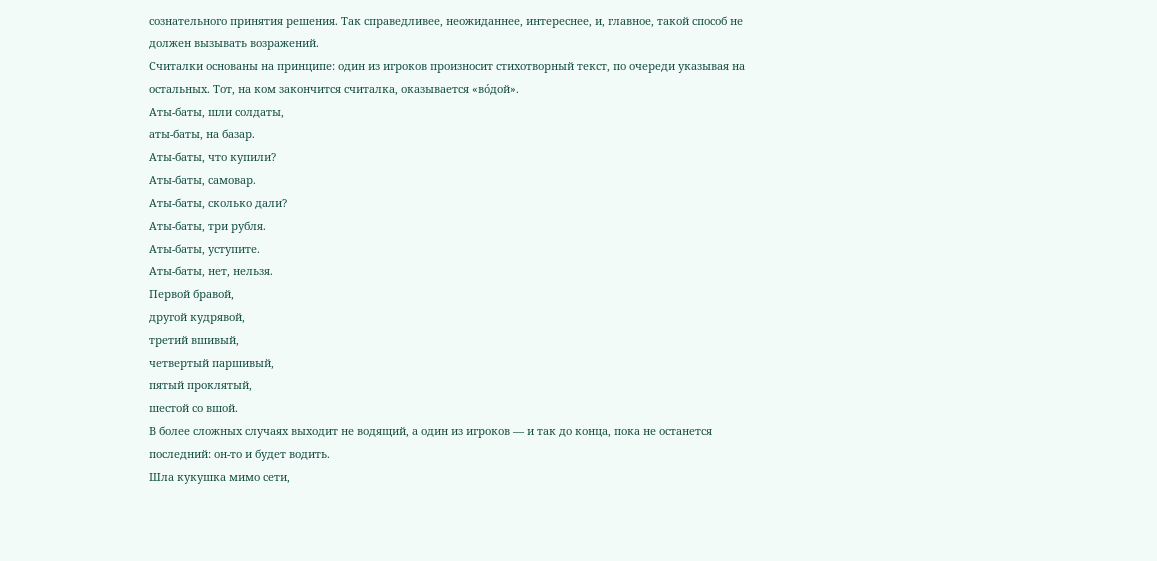сознательного принятия решения. Так справедливее, неожиданнее, интереснее, и, главное, такой способ не должен вызывать возражений.
Считалки основаны на принципе: один из игроков произносит стихотворный текст, по очереди указывая на остальных. Тот, на ком закончится считалка, оказывается «вóдой».
Аты-баты, шли солдаты,
аты-баты, на базар.
Аты-баты, что купили?
Аты-баты, самовар.
Аты-баты, сколько дали?
Аты-баты, три рубля.
Аты-баты, уступите.
Аты-баты, нет, нельзя.
Первой бравой,
другой кудрявой,
третий вшивый,
четвертый паршивый,
пятый проклятый,
шестой со вшой.
В более сложных случаях выходит не водящий, а один из игроков — и так до конца, пока не останется последний: он-то и будет водить.
Шла кукушка мимо сети,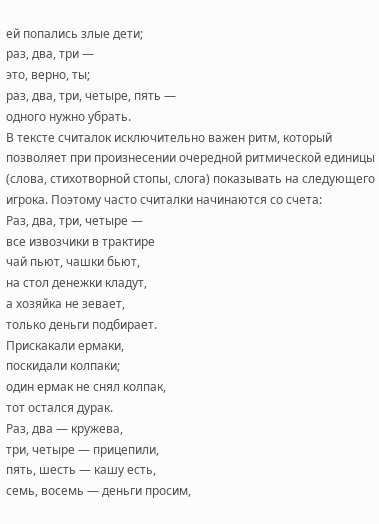ей попались злые дети;
раз, два, три —
это, верно, ты;
раз, два, три, четыре, пять —
одного нужно убрать.
В тексте считалок исключительно важен ритм, который позволяет при произнесении очередной ритмической единицы (слова, стихотворной стопы, слога) показывать на следующего игрока. Поэтому часто считалки начинаются со счета:
Раз, два, три, четыре —
все извозчики в трактире
чай пьют, чашки бьют,
на стол денежки кладут,
а хозяйка не зевает,
только деньги подбирает.
Прискакали ермаки,
поскидали колпаки;
один ермак не снял колпак,
тот остался дурак.
Раз, два — кружева,
три, четыре — прицепили,
пять, шесть — кашу есть,
семь, восемь — деньги просим,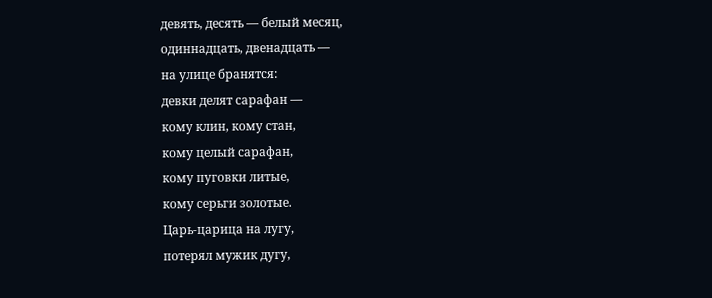девять, десять — белый месяц,
одиннадцать, двенадцать —
на улице бранятся:
девки делят сарафан —
кому клин, кому стан,
кому целый сарафан,
кому пуговки литые,
кому серьги золотые.
Царь-царица на лугу,
потерял мужик дугу,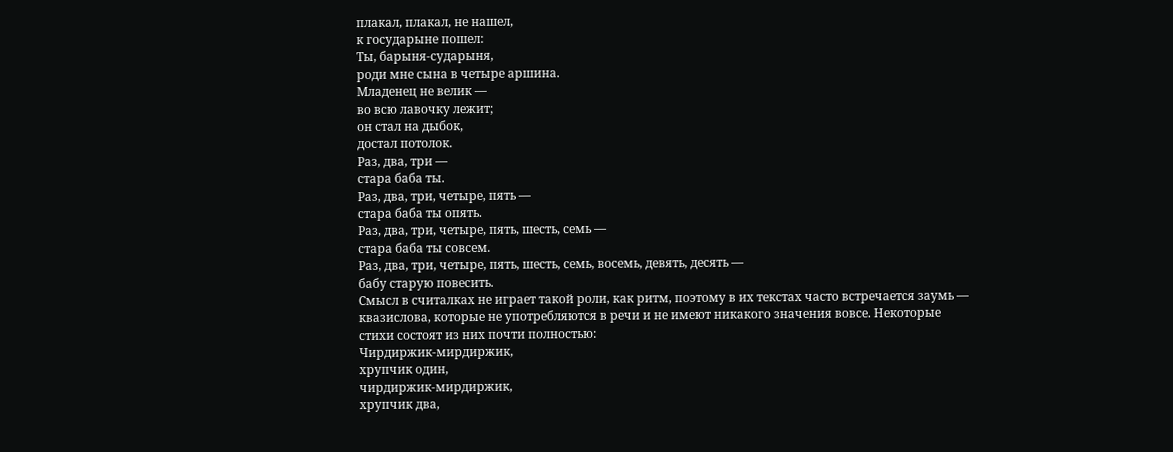плакал, плакал, не нашел,
к государыне пошел:
Ты, барыня-сударыня,
роди мне сына в четыре аршина.
Младенец не велик —
во всю лавочку лежит;
он стал на дыбок,
достал потолок.
Раз, два, три —
стара баба ты.
Раз, два, три, четыре, пять —
стара баба ты опять.
Раз, два, три, четыре, пять, шесть, семь —
стара баба ты совсем.
Раз, два, три, четыре, пять, шесть, семь, восемь, девять, десять —
бабу старую повесить.
Смысл в считалках не играет такой роли, как ритм, поэтому в их текстах часто встречается заумь — квазислова, которые не употребляются в речи и не имеют никакого значения вовсе. Некоторые стихи состоят из них почти полностью:
Чирдиржик-мирдиржик,
хрупчик один,
чирдиржик-мирдиржик,
хрупчик два,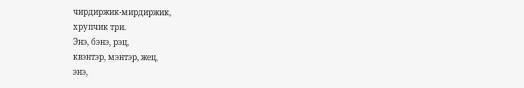чирдиржик-мирдиржик,
хрупчик три.
Энэ, бэнэ, рэц,
квэнтэр, мэнтэр, жец,
энэ,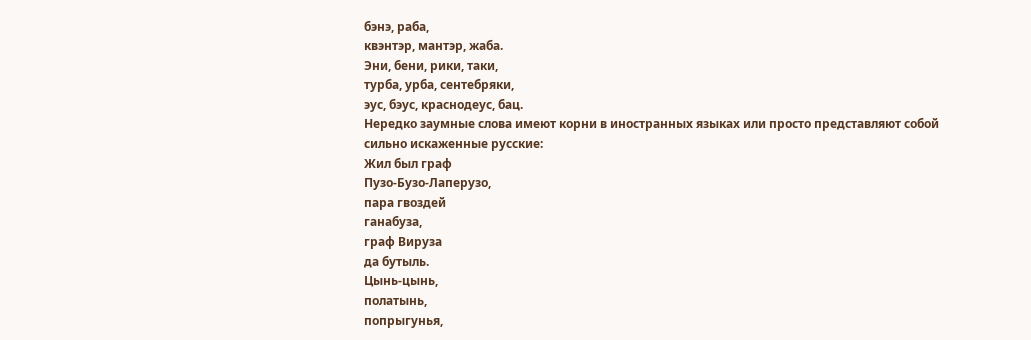бэнэ, раба,
квэнтэр, мантэр, жаба.
Эни, бени, рики, таки,
турба, урба, сентебряки,
эус, бэус, краснодеус, бац.
Нередко заумные слова имеют корни в иностранных языках или просто представляют собой сильно искаженные русские:
Жил был граф
Пузо-Бузо-Лаперузо,
пара гвоздей
ганабуза,
граф Вируза
да бутыль.
Цынь-цынь,
полатынь,
попрыгунья,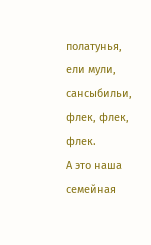полатунья,
ели мули,
сансыбильи,
флек, флек, флек.
А это наша семейная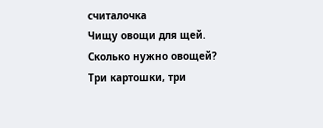считалочка
Чищу овощи для щей.
Сколько нужно овощей?
Три картошки, три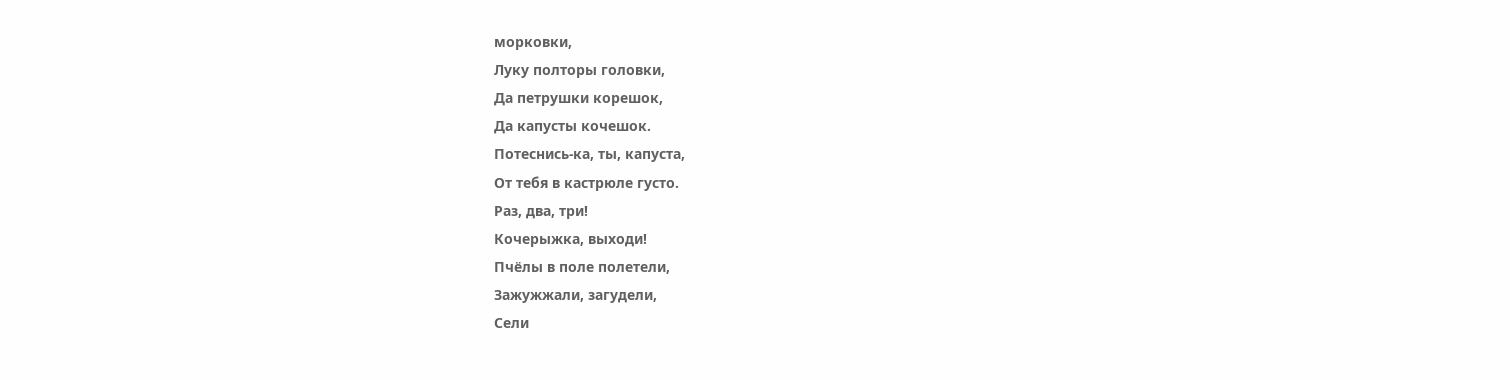морковки,
Луку полторы головки,
Да петрушки корешок,
Да капусты кочешок.
Потеснись-ка, ты, капуста,
От тебя в кастрюле густо.
Раз, два, три!
Кочерыжка, выходи!
Пчёлы в поле полетели,
Зажужжали, загудели,
Сели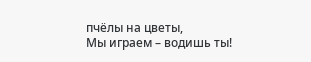пчёлы на цветы,
Мы играем – водишь ты!